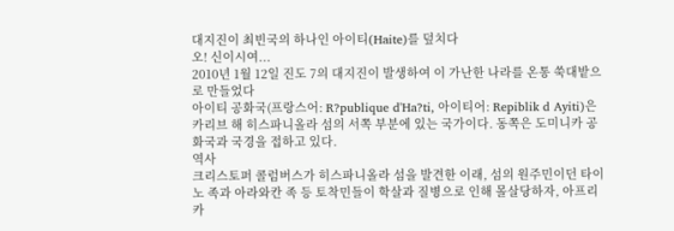대지진이 최빈국의 하나인 아이티(Haite)를 덮치다
오! 신이시여...
2010년 1월 12일 진도 7의 대지진이 발생하여 이 가난한 나라를 온통 쑥대밭으로 만들었다
아이티 공화국(프랑스어: R?publique d'Ha?ti, 아이티어: Repiblik d Ayiti)은 카리브 해 히스파니올라 섬의 서쪽 부분에 있는 국가이다. 동쪽은 도미니카 공화국과 국경을 접하고 있다.
역사
크리스토퍼 콜럼버스가 히스파니올라 섬을 발견한 이래, 섬의 원주민이던 타이노 족과 아라와칸 족 등 토착민들이 학살과 질병으로 인해 몰살당하자, 아프리카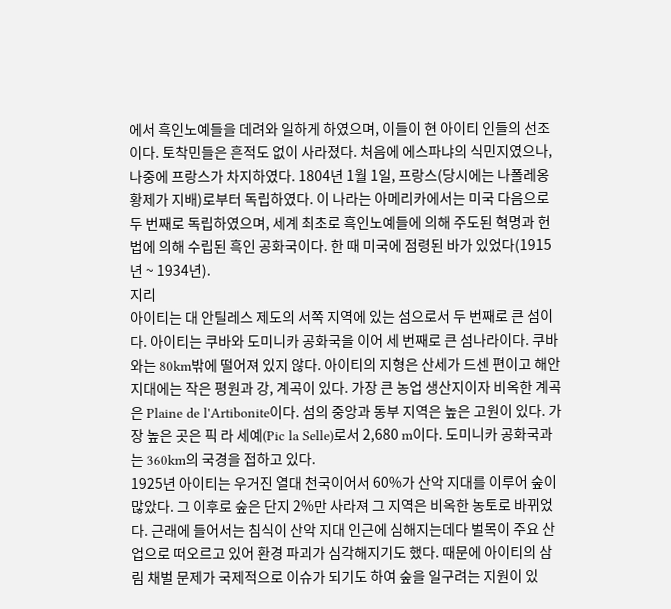에서 흑인노예들을 데려와 일하게 하였으며, 이들이 현 아이티 인들의 선조이다. 토착민들은 흔적도 없이 사라졌다. 처음에 에스파냐의 식민지였으나, 나중에 프랑스가 차지하였다. 1804년 1월 1일, 프랑스(당시에는 나폴레옹 황제가 지배)로부터 독립하였다. 이 나라는 아메리카에서는 미국 다음으로 두 번째로 독립하였으며, 세계 최초로 흑인노예들에 의해 주도된 혁명과 헌법에 의해 수립된 흑인 공화국이다. 한 때 미국에 점령된 바가 있었다(1915년 ~ 1934년).
지리
아이티는 대 안틸레스 제도의 서쪽 지역에 있는 섬으로서 두 번째로 큰 섬이다. 아이티는 쿠바와 도미니카 공화국을 이어 세 번째로 큰 섬나라이다. 쿠바와는 80km밖에 떨어져 있지 않다. 아이티의 지형은 산세가 드센 편이고 해안 지대에는 작은 평원과 강, 계곡이 있다. 가장 큰 농업 생산지이자 비옥한 계곡은 Plaine de l'Artibonite이다. 섬의 중앙과 동부 지역은 높은 고원이 있다. 가장 높은 곳은 픽 라 세예(Pic la Selle)로서 2,680 m이다. 도미니카 공화국과는 360km의 국경을 접하고 있다.
1925년 아이티는 우거진 열대 천국이어서 60%가 산악 지대를 이루어 숲이 많았다. 그 이후로 숲은 단지 2%만 사라져 그 지역은 비옥한 농토로 바뀌었다. 근래에 들어서는 침식이 산악 지대 인근에 심해지는데다 벌목이 주요 산업으로 떠오르고 있어 환경 파괴가 심각해지기도 했다. 때문에 아이티의 삼림 채벌 문제가 국제적으로 이슈가 되기도 하여 숲을 일구려는 지원이 있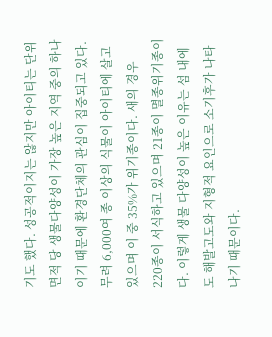기도 했다. 성공적이지는 않지만 아이티는 단위 면적 당 생물다양성이 가장 높은 지역 중의 하나이기 때문에 환경단체의 관심이 집중되고 있다. 무려 6,000여 종 이상의 식물이 아이티에 살고 있으며 이 중 35%가 위기종이다. 새의 경우 220종이 서식하고 있으며 21종이 멸종위기종이다. 이렇게 생물 다양성이 높은 이유는 섬 내에도 해발고도와 지형적 요인으로 소기후가 나타나기 때문이다.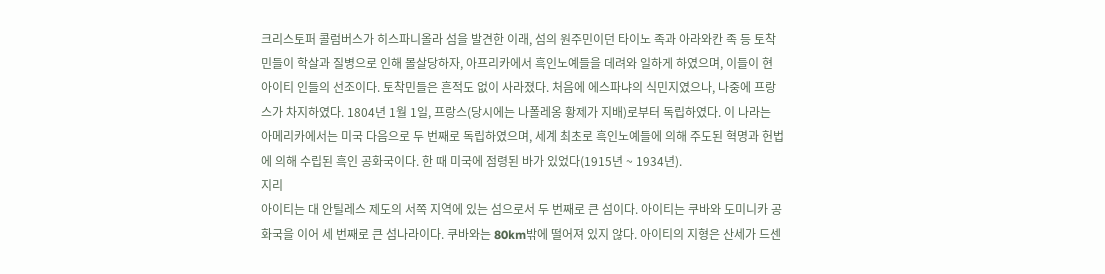크리스토퍼 콜럼버스가 히스파니올라 섬을 발견한 이래, 섬의 원주민이던 타이노 족과 아라와칸 족 등 토착민들이 학살과 질병으로 인해 몰살당하자, 아프리카에서 흑인노예들을 데려와 일하게 하였으며, 이들이 현 아이티 인들의 선조이다. 토착민들은 흔적도 없이 사라졌다. 처음에 에스파냐의 식민지였으나, 나중에 프랑스가 차지하였다. 1804년 1월 1일, 프랑스(당시에는 나폴레옹 황제가 지배)로부터 독립하였다. 이 나라는 아메리카에서는 미국 다음으로 두 번째로 독립하였으며, 세계 최초로 흑인노예들에 의해 주도된 혁명과 헌법에 의해 수립된 흑인 공화국이다. 한 때 미국에 점령된 바가 있었다(1915년 ~ 1934년).
지리
아이티는 대 안틸레스 제도의 서쪽 지역에 있는 섬으로서 두 번째로 큰 섬이다. 아이티는 쿠바와 도미니카 공화국을 이어 세 번째로 큰 섬나라이다. 쿠바와는 80km밖에 떨어져 있지 않다. 아이티의 지형은 산세가 드센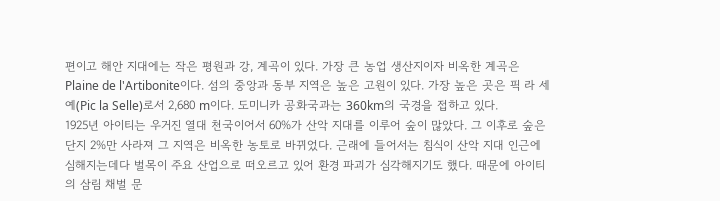편이고 해안 지대에는 작은 평원과 강, 계곡이 있다. 가장 큰 농업 생산지이자 비옥한 계곡은 Plaine de l'Artibonite이다. 섬의 중앙과 동부 지역은 높은 고원이 있다. 가장 높은 곳은 픽 라 세예(Pic la Selle)로서 2,680 m이다. 도미니카 공화국과는 360km의 국경을 접하고 있다.
1925년 아이티는 우거진 열대 천국이어서 60%가 산악 지대를 이루어 숲이 많았다. 그 이후로 숲은 단지 2%만 사라져 그 지역은 비옥한 농토로 바뀌었다. 근래에 들어서는 침식이 산악 지대 인근에 심해지는데다 벌목이 주요 산업으로 떠오르고 있어 환경 파괴가 심각해지기도 했다. 때문에 아이티의 삼림 채벌 문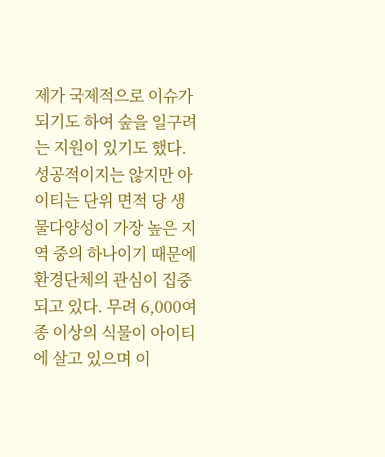제가 국제적으로 이슈가 되기도 하여 숲을 일구려는 지원이 있기도 했다. 성공적이지는 않지만 아이티는 단위 면적 당 생물다양성이 가장 높은 지역 중의 하나이기 때문에 환경단체의 관심이 집중되고 있다. 무려 6,000여 종 이상의 식물이 아이티에 살고 있으며 이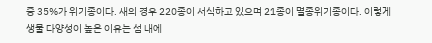중 35%가 위기종이다. 새의 경우 220종이 서식하고 있으며 21종이 멸종위기종이다. 이렇게 생물 다양성이 높은 이유는 섬 내에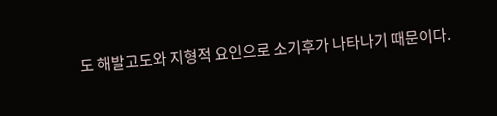도 해발고도와 지형적 요인으로 소기후가 나타나기 때문이다.